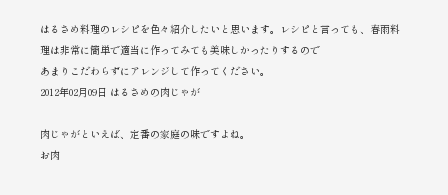はるさめ料理のレシピを色々紹介したいと思います。レシピと言っても、春雨料理は非常に簡単で適当に作ってみても美味しかったりするので
あまりこだわらずにアレンジして作ってください。
2012年02月09日 はるさめの肉じゃが

肉じゃがといえば、定番の家庭の味ですよね。
お肉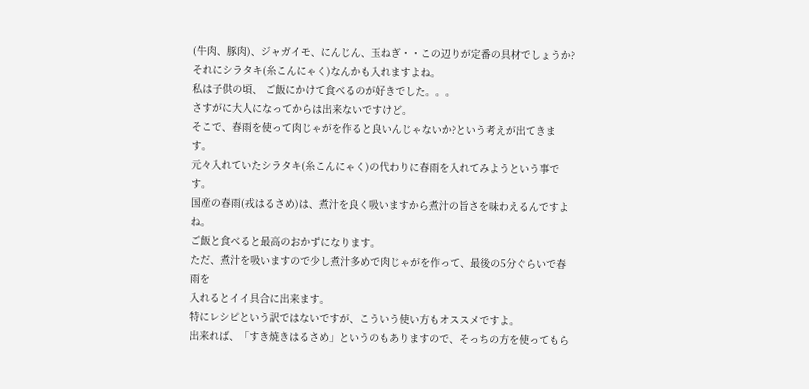(牛肉、豚肉)、ジャガイモ、にんじん、玉ねぎ・・この辺りが定番の具材でしょうか?
それにシラタキ(糸こんにゃく)なんかも入れますよね。
私は子供の頃、 ご飯にかけて食べるのが好きでした。。。
さすがに大人になってからは出来ないですけど。
そこで、春雨を使って肉じゃがを作ると良いんじゃないか?という考えが出てきます。
元々入れていたシラタキ(糸こんにゃく)の代わりに春雨を入れてみようという事です。
国産の春雨(戎はるさめ)は、煮汁を良く吸いますから煮汁の旨さを味わえるんですよね。
ご飯と食べると最高のおかずになります。
ただ、煮汁を吸いますので少し煮汁多めで肉じゃがを作って、最後の5分ぐらいで春雨を
入れるとイイ具合に出来ます。
特にレシピという訳ではないですが、こういう使い方もオススメですよ。
出来れば、「すき焼きはるさめ」というのもありますので、そっちの方を使ってもら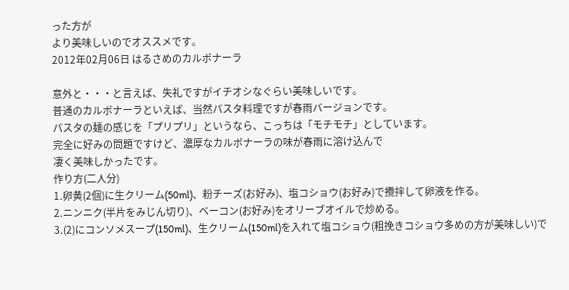った方が
より美味しいのでオススメです。
2012年02月06日 はるさめのカルボナーラ

意外と・・・と言えば、失礼ですがイチオシなぐらい美味しいです。
普通のカルボナーラといえば、当然パスタ料理ですが春雨バージョンです。
パスタの麺の感じを「プリプリ」というなら、こっちは「モチモチ」としています。
完全に好みの問題ですけど、濃厚なカルボナーラの味が春雨に溶け込んで
凄く美味しかったです。
作り方(二人分)
1.卵黄(2個)に生クリーム(50ml)、粉チーズ(お好み)、塩コショウ(お好み)で攪拌して卵液を作る。
2.ニンニク(半片をみじん切り)、ベーコン(お好み)をオリーブオイルで炒める。
3.(2)にコンソメスープ(150ml)、生クリーム(150ml)を入れて塩コショウ(粗挽きコショウ多めの方が美味しい)で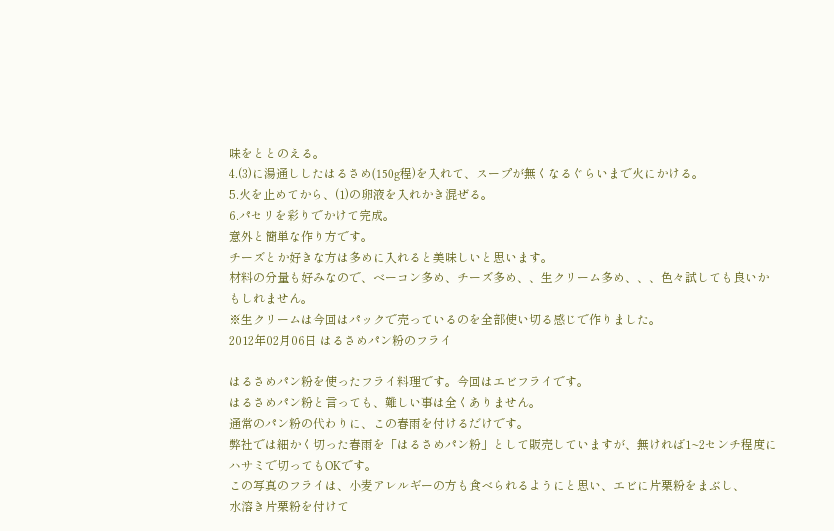味をととのえる。
4.(3)に湯通ししたはるさめ(150g程)を入れて、スープが無くなるぐらいまで火にかける。
5.火を止めてから、(1)の卵液を入れかき混ぜる。
6.パセリを彩りでかけて完成。
意外と簡単な作り方です。
チーズとか好きな方は多めに入れると美味しいと思います。
材料の分量も好みなので、ベーコン多め、チーズ多め、、生クリーム多め、、、色々試しても良いかもしれません。
※生クリームは今回はパックで売っているのを全部使い切る感じで作りました。
2012年02月06日 はるさめパン粉のフライ

はるさめパン粉を使ったフライ料理です。今回はエビフライです。
はるさめパン粉と言っても、難しい事は全くありません。
通常のパン粉の代わりに、この春雨を付けるだけです。
弊社では細かく切った春雨を「はるさめパン粉」として販売していますが、無ければ1~2センチ程度に
ハサミで切ってもOKです。
この写真のフライは、小麦アレルギーの方も食べられるようにと思い、エビに片栗粉をまぶし、
水溶き片栗粉を付けて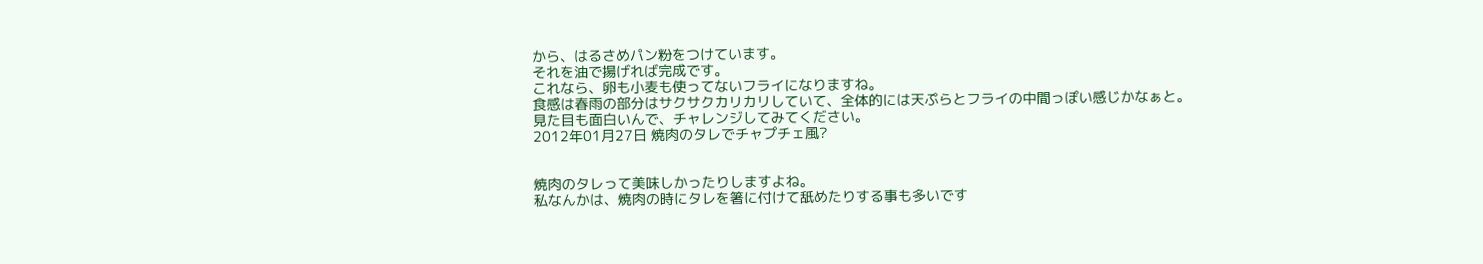から、はるさめパン粉をつけています。
それを油で揚げれば完成です。
これなら、卵も小麦も使ってないフライになりますね。
食感は春雨の部分はサクサクカリカリしていて、全体的には天ぷらとフライの中間っぽい感じかなぁと。
見た目も面白いんで、チャレンジしてみてください。
2012年01月27日 焼肉のタレでチャプチェ風?


焼肉のタレって美味しかったりしますよね。
私なんかは、焼肉の時にタレを箸に付けて舐めたりする事も多いです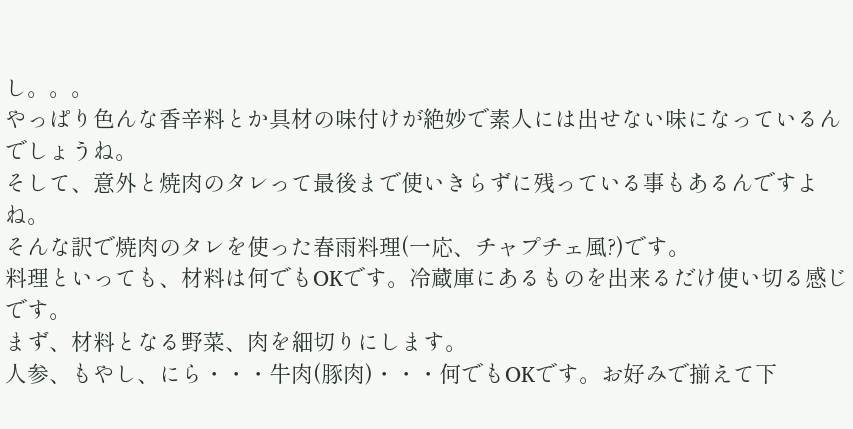し。。。
やっぱり色んな香辛料とか具材の味付けが絶妙で素人には出せない味になっているんでしょうね。
そして、意外と焼肉のタレって最後まで使いきらずに残っている事もあるんですよね。
そんな訳で焼肉のタレを使った春雨料理(一応、チャプチェ風?)です。
料理といっても、材料は何でもOKです。冷蔵庫にあるものを出来るだけ使い切る感じです。
まず、材料となる野菜、肉を細切りにします。
人参、もやし、にら・・・牛肉(豚肉)・・・何でもOKです。お好みで揃えて下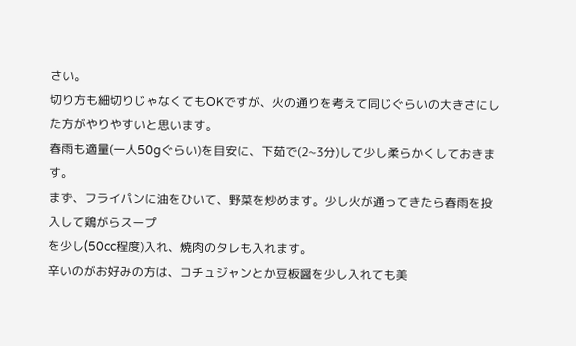さい。
切り方も細切りじゃなくてもOKですが、火の通りを考えて同じぐらいの大きさにした方がやりやすいと思います。
春雨も適量(一人50gぐらい)を目安に、下茹で(2~3分)して少し柔らかくしておきます。
まず、フライパンに油をひいて、野菜を炒めます。少し火が通ってきたら春雨を投入して鶏がらスープ
を少し(50cc程度)入れ、焼肉のタレも入れます。
辛いのがお好みの方は、コチュジャンとか豆板醤を少し入れても美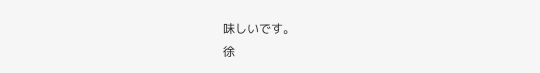味しいです。
徐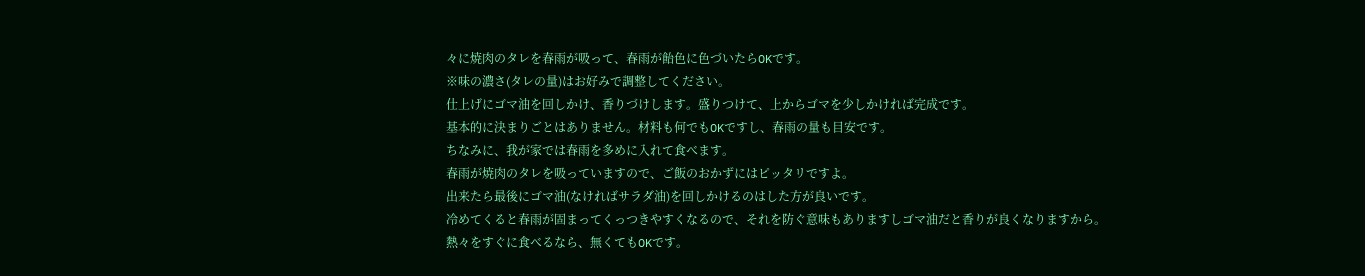々に焼肉のタレを春雨が吸って、春雨が飴色に色づいたらOKです。
※味の濃さ(タレの量)はお好みで調整してください。
仕上げにゴマ油を回しかけ、香りづけします。盛りつけて、上からゴマを少しかければ完成です。
基本的に決まりごとはありません。材料も何でもOKですし、春雨の量も目安です。
ちなみに、我が家では春雨を多めに入れて食べます。
春雨が焼肉のタレを吸っていますので、ご飯のおかずにはピッタリですよ。
出来たら最後にゴマ油(なければサラダ油)を回しかけるのはした方が良いです。
冷めてくると春雨が固まってくっつきやすくなるので、それを防ぐ意味もありますしゴマ油だと香りが良くなりますから。
熱々をすぐに食べるなら、無くてもOKです。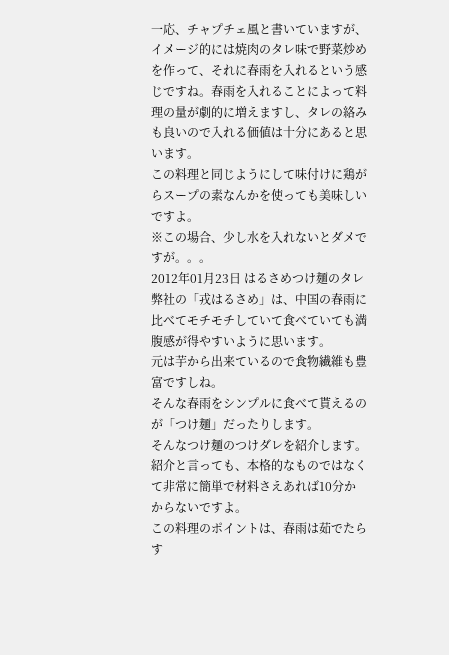一応、チャプチェ風と書いていますが、イメージ的には焼肉のタレ味で野菜炒めを作って、それに春雨を入れるという感じですね。春雨を入れることによって料理の量が劇的に増えますし、タレの絡みも良いので入れる価値は十分にあると思います。
この料理と同じようにして味付けに鶏がらスープの素なんかを使っても美味しいですよ。
※この場合、少し水を入れないとダメですが。。。
2012年01月23日 はるさめつけ麺のタレ
弊社の「戎はるさめ」は、中国の春雨に比べてモチモチしていて食べていても満腹感が得やすいように思います。
元は芋から出来ているので食物繊維も豊富ですしね。
そんな春雨をシンプルに食べて貰えるのが「つけ麺」だったりします。
そんなつけ麺のつけダレを紹介します。
紹介と言っても、本格的なものではなくて非常に簡単で材料さえあれば10分かからないですよ。
この料理のポイントは、春雨は茹でたらす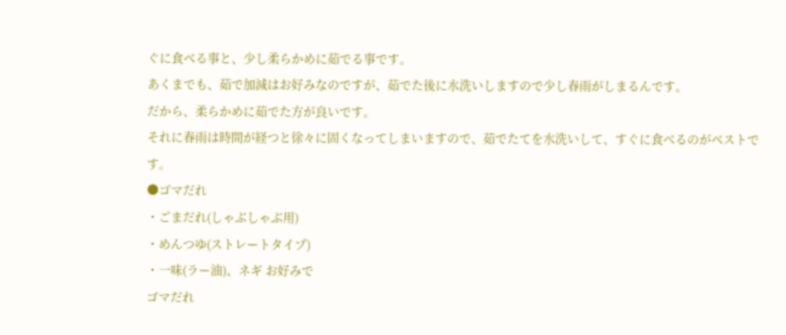ぐに食べる事と、少し柔らかめに茹でる事です。
あくまでも、茹で加減はお好みなのですが、茹でた後に水洗いしますので少し春雨がしまるんです。
だから、柔らかめに茹でた方が良いです。
それに春雨は時間が経つと徐々に固くなってしまいますので、茹でたてを水洗いして、すぐに食べるのがベストです。
●ゴマだれ
・ごまだれ(しゃぶしゃぶ用)
・めんつゆ(ストレートタイプ)
・一味(ラー油)、ネギ お好みで
ゴマだれ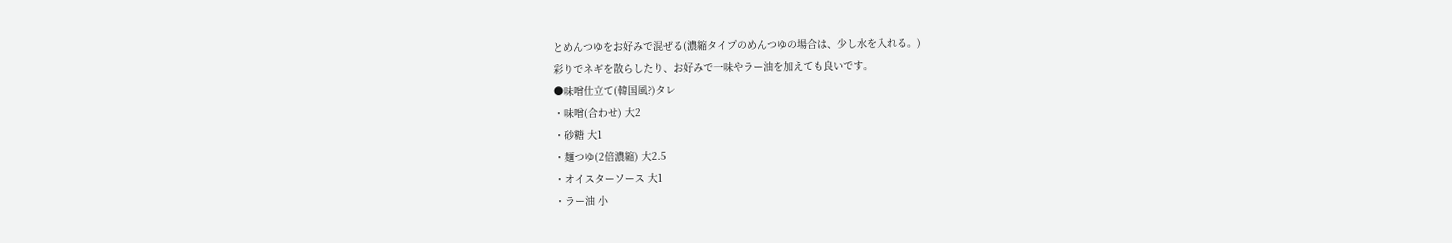とめんつゆをお好みで混ぜる(濃縮タイプのめんつゆの場合は、少し水を入れる。)
彩りでネギを散らしたり、お好みで一味やラー油を加えても良いです。
●味噌仕立て(韓国風?)タレ
・味噌(合わせ) 大2
・砂糖 大1
・麺つゆ(2倍濃縮) 大2.5
・オイスターソース 大1
・ラー油 小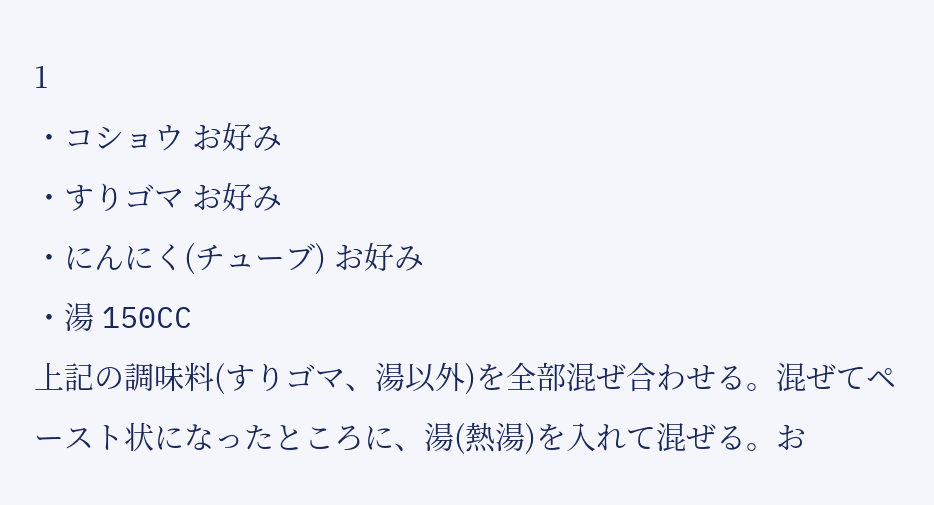1
・コショウ お好み
・すりゴマ お好み
・にんにく(チューブ) お好み
・湯 150CC
上記の調味料(すりゴマ、湯以外)を全部混ぜ合わせる。混ぜてペースト状になったところに、湯(熱湯)を入れて混ぜる。お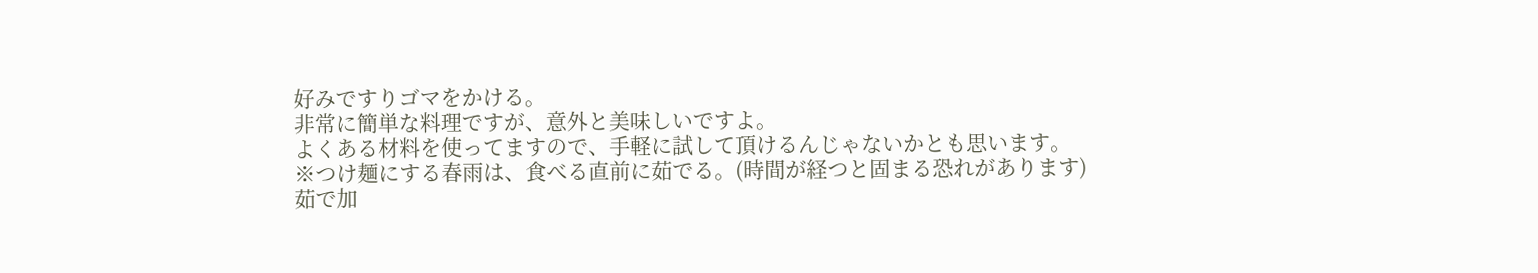好みですりゴマをかける。
非常に簡単な料理ですが、意外と美味しいですよ。
よくある材料を使ってますので、手軽に試して頂けるんじゃないかとも思います。
※つけ麺にする春雨は、食べる直前に茹でる。(時間が経つと固まる恐れがあります)
茹で加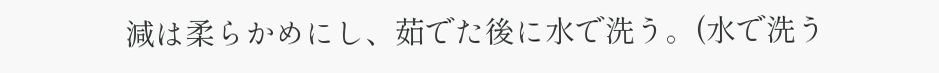減は柔らかめにし、茹でた後に水で洗う。(水で洗う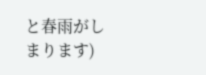と春雨がしまります)